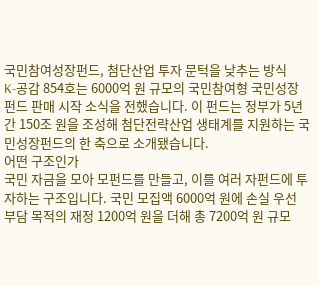국민참여성장펀드, 첨단산업 투자 문턱을 낮추는 방식
K-공감 854호는 6000억 원 규모의 국민참여형 국민성장펀드 판매 시작 소식을 전했습니다. 이 펀드는 정부가 5년간 150조 원을 조성해 첨단전략산업 생태계를 지원하는 국민성장펀드의 한 축으로 소개됐습니다.
어떤 구조인가
국민 자금을 모아 모펀드를 만들고, 이를 여러 자펀드에 투자하는 구조입니다. 국민 모집액 6000억 원에 손실 우선 부담 목적의 재정 1200억 원을 더해 총 7200억 원 규모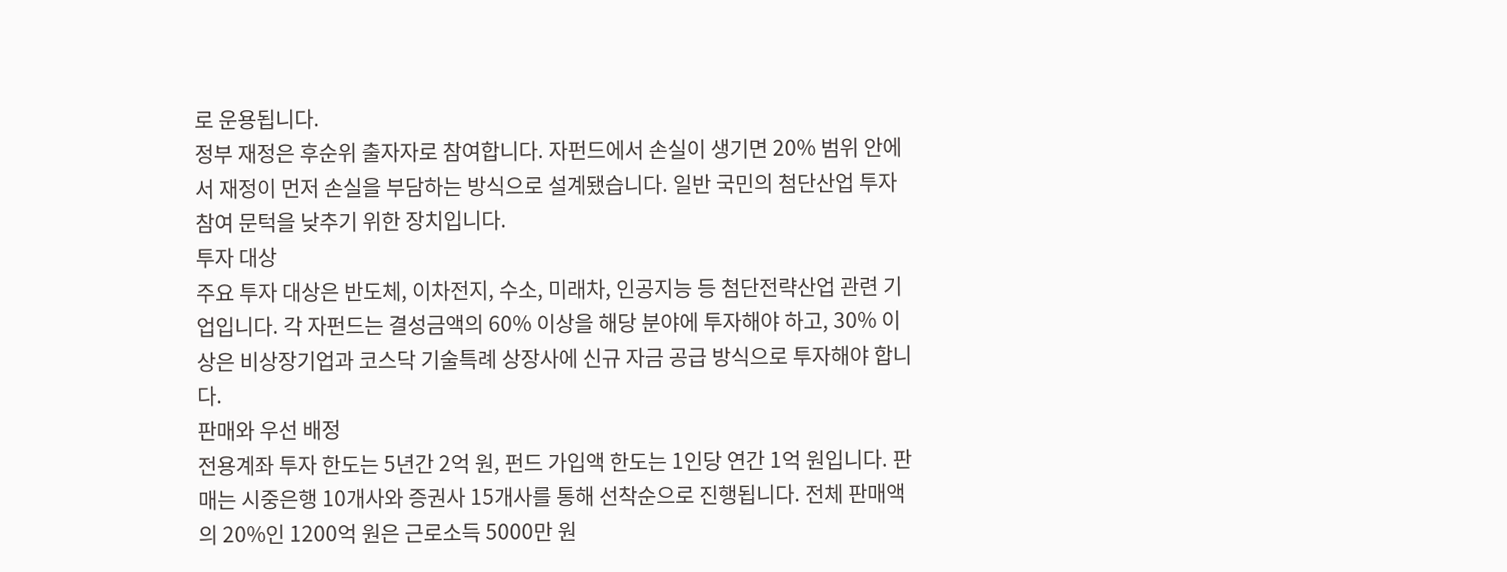로 운용됩니다.
정부 재정은 후순위 출자자로 참여합니다. 자펀드에서 손실이 생기면 20% 범위 안에서 재정이 먼저 손실을 부담하는 방식으로 설계됐습니다. 일반 국민의 첨단산업 투자 참여 문턱을 낮추기 위한 장치입니다.
투자 대상
주요 투자 대상은 반도체, 이차전지, 수소, 미래차, 인공지능 등 첨단전략산업 관련 기업입니다. 각 자펀드는 결성금액의 60% 이상을 해당 분야에 투자해야 하고, 30% 이상은 비상장기업과 코스닥 기술특례 상장사에 신규 자금 공급 방식으로 투자해야 합니다.
판매와 우선 배정
전용계좌 투자 한도는 5년간 2억 원, 펀드 가입액 한도는 1인당 연간 1억 원입니다. 판매는 시중은행 10개사와 증권사 15개사를 통해 선착순으로 진행됩니다. 전체 판매액의 20%인 1200억 원은 근로소득 5000만 원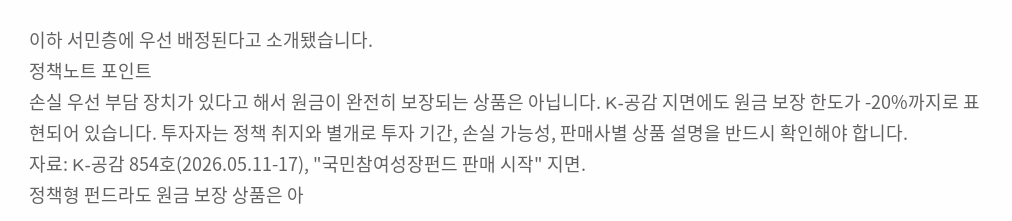이하 서민층에 우선 배정된다고 소개됐습니다.
정책노트 포인트
손실 우선 부담 장치가 있다고 해서 원금이 완전히 보장되는 상품은 아닙니다. K-공감 지면에도 원금 보장 한도가 -20%까지로 표현되어 있습니다. 투자자는 정책 취지와 별개로 투자 기간, 손실 가능성, 판매사별 상품 설명을 반드시 확인해야 합니다.
자료: K-공감 854호(2026.05.11-17), "국민참여성장펀드 판매 시작" 지면.
정책형 펀드라도 원금 보장 상품은 아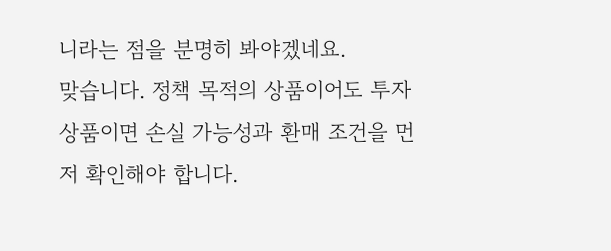니라는 점을 분명히 봐야겠네요.
맞습니다. 정책 목적의 상품이어도 투자상품이면 손실 가능성과 환매 조건을 먼저 확인해야 합니다.